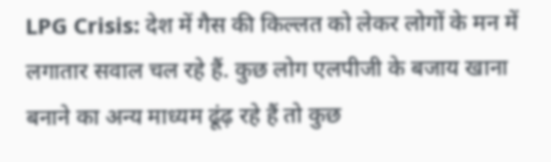LPG Crisis: देश में गैस की किल्लत को लेकर लोगों के मन में लगातार सवाल चल रहे हैं. कुछ लोग एलपीजी के बजाय खाना बनाने का अन्य माध्यम ढूंढ़ रहे हैं तो कुछ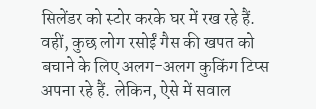सिलेंडर को स्टोर करके घर में रख रहे हैं. वहीं, कुछ लोग रसोईं गैस की खपत को बचाने के लिए अलग-अलग कुकिंग टिप्स अपना रहे हैं. लेकिन, ऐसे में सवाल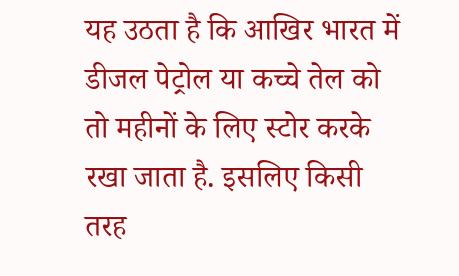यह उठता है कि आखिर भारत में डीजल पेट्रोल या कच्चे तेल को तो महीनों के लिए स्टोर करके रखा जाता है. इसलिए किसी तरह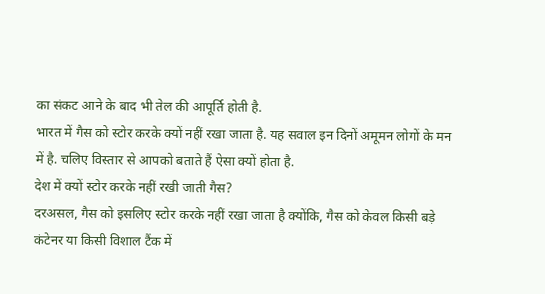का संकट आने के बाद भी तेल की आपूर्ति होती है.
भारत में गैस को स्टोर करके क्यों नहीं रखा जाता है. यह सवाल इन दिनों अमूमन लोगों के मन में है. चलिए विस्तार से आपको बताते हैं ऐसा क्यों होता है.
देश में क्यों स्टोर करके नहीं रखी जाती गैस?
दरअसल, गैस को इसलिए स्टोर करके नहीं रखा जाता है क्योंकि, गैस को केवल किसी बड़े कंटेनर या किसी विशाल टैंक में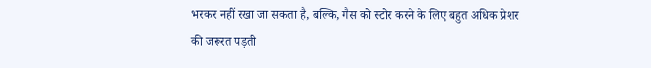भरकर नहीं रखा जा सकता है, बल्कि, गैस को स्टोर करने के लिए बहुत अधिक प्रेशर की जरूरत पड़ती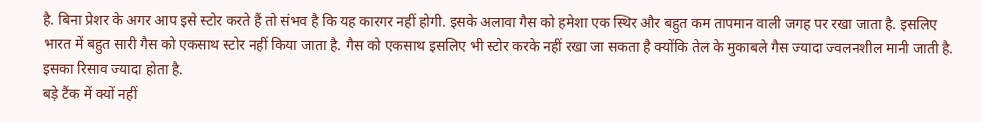है. बिना प्रेशर के अगर आप इसे स्टोर करते हैं तो संभव है कि यह कारगर नहीं होगी. इसके अलावा गैस को हमेशा एक स्थिर और बहुत कम तापमान वाली जगह पर रखा जाता है. इसलिए भारत में बहुत सारी गैस को एकसाथ स्टोर नहीं किया जाता है. गैस को एकसाथ इसलिए भी स्टोर करके नहीं रखा जा सकता है क्योंकि तेल के मुकाबले गैस ज्यादा ज्वलनशील मानी जाती है. इसका रिसाव ज्यादा होता है.
बड़े टैंक में क्यों नहीं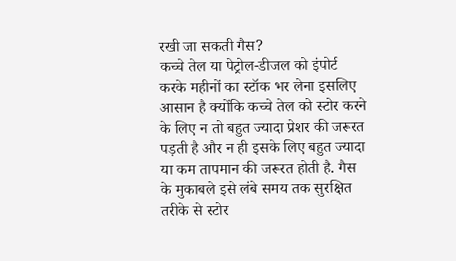रखी जा सकती गैस?
कच्चे तेल या पेट्रोल-डीजल को इंपोर्ट करके महीनों का स्टॉक भर लेना इसलिए आसान है क्योंकि कच्चे तेल को स्टोर करने के लिए न तो बहुत ज्यादा प्रेशर की जरूरत पड़ती है और न ही इसके लिए बहुत ज्यादा या कम तापमान की जरूरत होती है. गैस के मुकाबले इसे लंबे समय तक सुरक्षित तरीके से स्टोर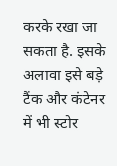करके रखा जा सकता है. इसके अलावा इसे बड़े टैंक और कंटेनर में भी स्टोर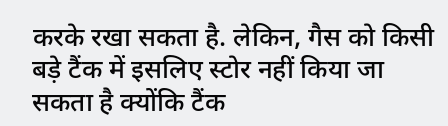करके रखा सकता है. लेकिन, गैस को किसी बड़े टैंक में इसलिए स्टोर नहीं किया जा सकता है क्योंकि टैंक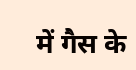में गैस के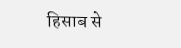हिसाब से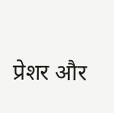प्रेशर और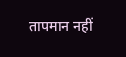तापमान नहीं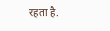रहता है.